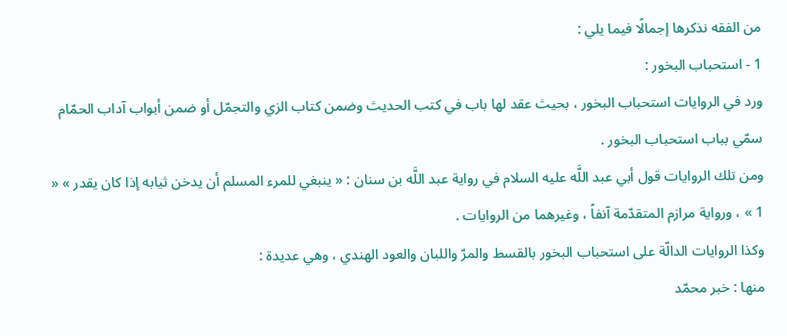من الفقه نذكرها إجمالًا فيما يلي :
1 - استحباب البخور :
ورد في الروايات استحباب البخور ، بحيث عقد لها باب في كتب الحديث وضمن كتاب الزي والتجمّل أو ضمن أبواب آداب الحمّام سمّي بباب استحباب البخور .
ومن تلك الروايات قول أبي عبد اللَّه عليه السلام في رواية عبد اللَّه بن سنان : « ينبغي للمرء المسلم أن يدخن ثيابه إذا كان يقدر » « 1 » ، ورواية مرازم المتقدّمة آنفاً ، وغيرهما من الروايات .
وكذا الروايات الدالّة على استحباب البخور بالقسط والمرّ واللبان والعود الهندي ، وهي عديدة :
منها : خبر محمّد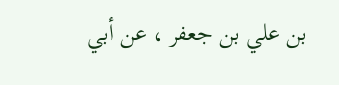بن علي بن جعفر ، عن أبي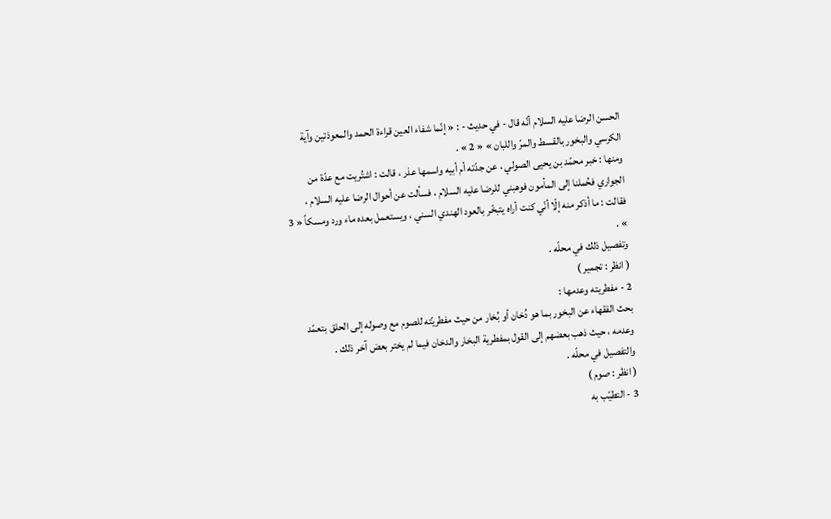الحسن الرضا عليه السلام أنّه قال - في حديث - : « إنّما شفاء العين قراءة الحمد والمعوذتين وآية الكرسي والبخور بالقسط والمرّ واللبان » « 2 » .
ومنها : خبر محمّد بن يحيى الصولي ، عن جدّته أم أبيه واسمها عذر ، قالت : اشتُريت مع عدّة من الجواري فحُملنا إلى المأمون فوهبني للرضا عليه السلام ، فسألت عن أحوال الرضا عليه السلام ، فقالت : ما أذكر منه إلّا أنّي كنت أراه يتبخّر بالعود الهندي السني ، ويستعمل بعده ماء ورد ومسكاً « 3 » .
وتفصيل ذلك في محلّه .
( انظر : تجمير )
2 - مفطريته وعدمها :
بحث الفقهاء عن البخور بما هو دُخان أو بُخار من حيث مفطريّته للصوم مع وصوله إلى الحلق بتعمّد وعدمه ، حيث ذهب بعضهم إلى القول بمفطرية البخار والدخان فيما لم يختر بعض آخر ذلك .
والتفصيل في محلّه .
( انظر : صوم )
3 - التطيّب به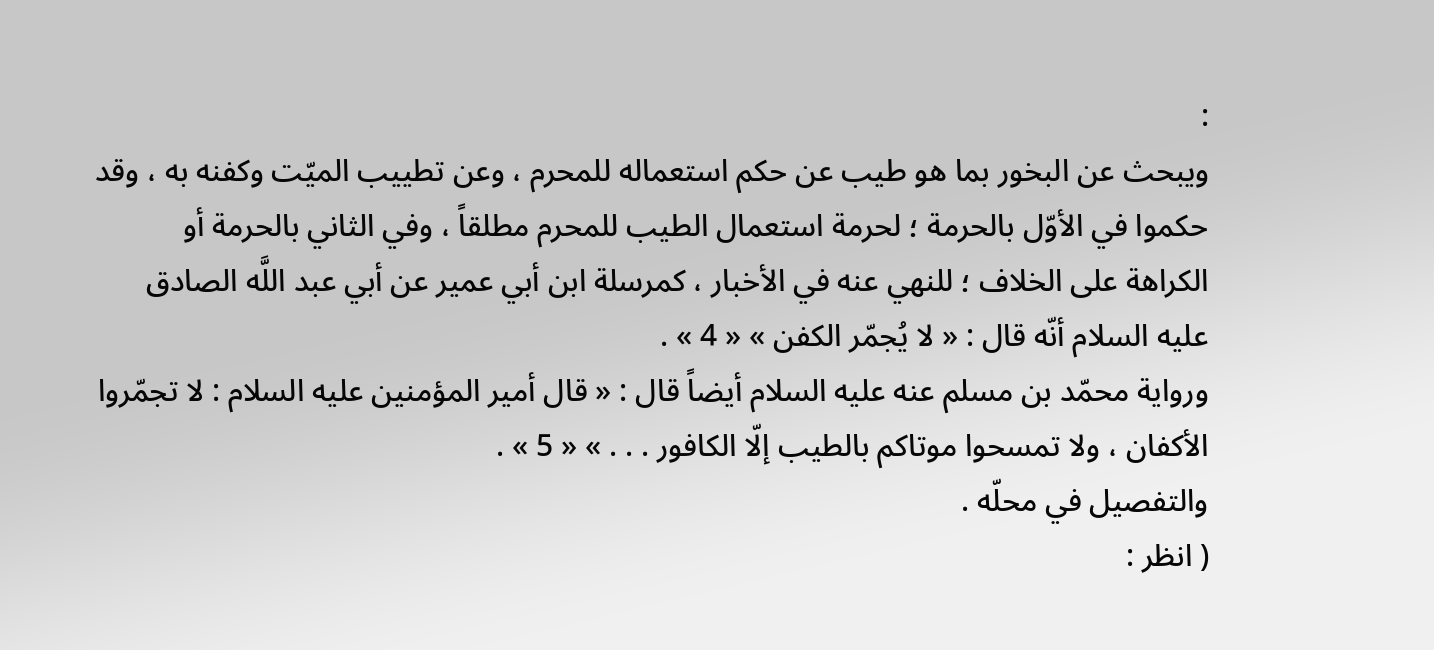:
ويبحث عن البخور بما هو طيب عن حكم استعماله للمحرم ، وعن تطييب الميّت وكفنه به ، وقد حكموا في الأوّل بالحرمة ؛ لحرمة استعمال الطيب للمحرم مطلقاً ، وفي الثاني بالحرمة أو الكراهة على الخلاف ؛ للنهي عنه في الأخبار ، كمرسلة ابن أبي عمير عن أبي عبد اللَّه الصادق عليه السلام أنّه قال : « لا يُجمّر الكفن » « 4 » .
ورواية محمّد بن مسلم عنه عليه السلام أيضاً قال : « قال أمير المؤمنين عليه السلام : لا تجمّروا الأكفان ، ولا تمسحوا موتاكم بالطيب إلّا الكافور . . . » « 5 » .
والتفصيل في محلّه .
( انظر :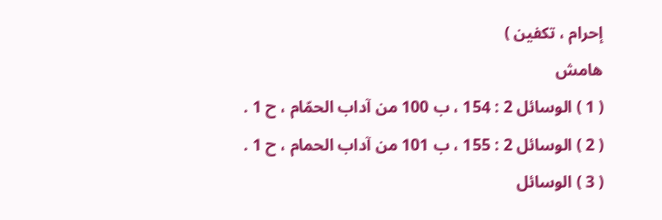إحرام ، تكفين )
هامش
( 1 ) الوسائل 2 : 154 ، ب 100 من آداب الحمّام ، ح 1 .
( 2 ) الوسائل 2 : 155 ، ب 101 من آداب الحمام ، ح 1 .
( 3 ) الوسائل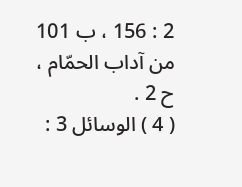2 : 156 ، ب 101 من آداب الحمّام ، ح 2 .
( 4 ) الوسائل 3 :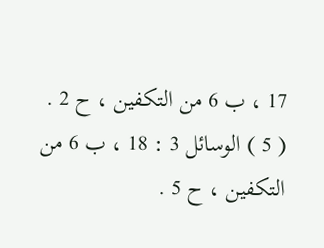17 ، ب 6 من التكفين ، ح 2 .
( 5 ) الوسائل 3 : 18 ، ب 6 من التكفين ، ح 5 .